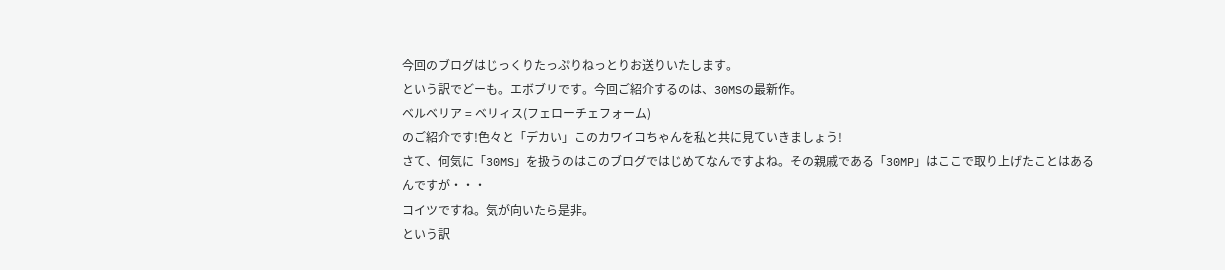今回のブログはじっくりたっぷりねっとりお送りいたします。
という訳でどーも。エボブリです。今回ご紹介するのは、30MSの最新作。
ベルベリア = ベリィス(フェローチェフォーム)
のご紹介です!色々と「デカい」このカワイコちゃんを私と共に見ていきましょう!
さて、何気に「30MS」を扱うのはこのブログではじめてなんですよね。その親戚である「30MP」はここで取り上げたことはあるんですが・・・
コイツですね。気が向いたら是非。
という訳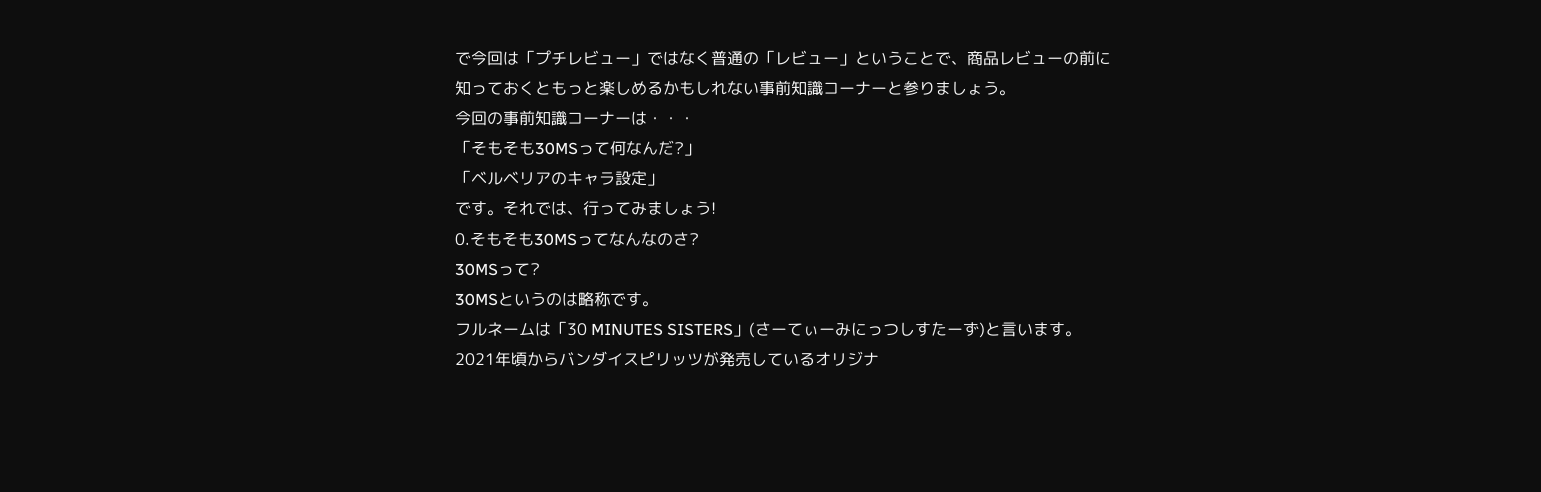で今回は「プチレビュー」ではなく普通の「レビュー」ということで、商品レビューの前に
知っておくともっと楽しめるかもしれない事前知識コーナーと参りましょう。
今回の事前知識コーナーは・・・
「そもそも30MSって何なんだ?」
「ベルベリアのキャラ設定」
です。それでは、行ってみましょう!
0.そもそも30MSってなんなのさ?
30MSって?
30MSというのは略称です。
フルネームは「30 MINUTES SISTERS」(さーてぃーみにっつしすたーず)と言います。
2021年頃からバンダイスピリッツが発売しているオリジナ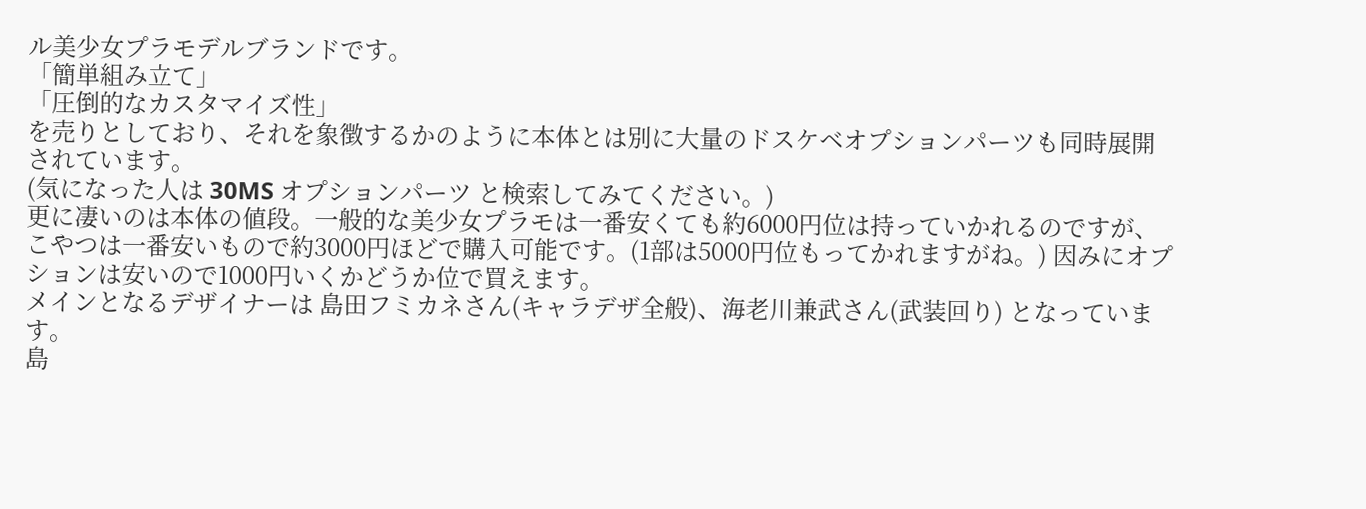ル美少女プラモデルブランドです。
「簡単組み立て」
「圧倒的なカスタマイズ性」
を売りとしており、それを象徴するかのように本体とは別に大量のドスケベオプションパーツも同時展開されています。
(気になった人は 30MS オプションパーツ と検索してみてください。)
更に凄いのは本体の値段。一般的な美少女プラモは一番安くても約6000円位は持っていかれるのですが、こやつは一番安いもので約3000円ほどで購入可能です。(1部は5000円位もってかれますがね。) 因みにオプションは安いので1000円いくかどうか位で買えます。
メインとなるデザイナーは 島田フミカネさん(キャラデザ全般)、海老川兼武さん(武装回り) となっています。
島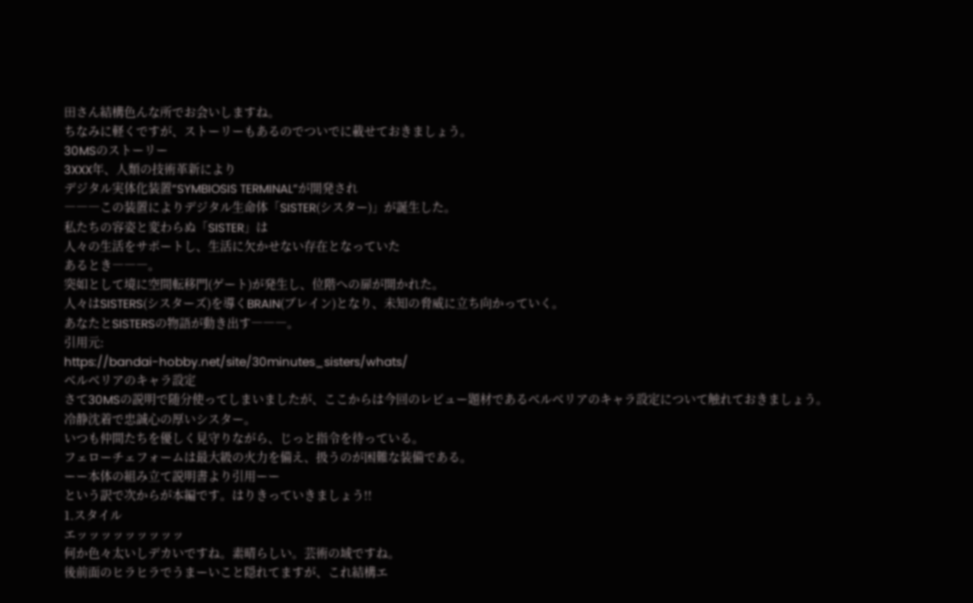田さん結構色んな所でお会いしますね。
ちなみに軽くですが、ストーリーもあるのでついでに載せておきましょう。
30MSのストーリー
3XXX年、人類の技術革新により
デジタル実体化装置“SYMBIOSIS TERMINAL”が開発され
―――この装置によりデジタル生命体「SISTER(シスター)」が誕生した。
私たちの容姿と変わらぬ「SISTER」は
人々の生活をサポートし、生活に欠かせない存在となっていた
あるとき―――。
突如として境に空間転移門(ゲート)が発生し、位階への扉が開かれた。
人々はSISTERS(シスターズ)を導くBRAIN(ブレイン)となり、未知の脅威に立ち向かっていく。
あなたとSISTERSの物語が動き出す―――。
引用元:
https://bandai-hobby.net/site/30minutes_sisters/whats/
ベルベリアのキャラ設定
さて30MSの説明で随分使ってしまいましたが、ここからは今回のレビュー題材であるベルベリアのキャラ設定について触れておきましょう。
冷静沈着で忠誠心の厚いシスター。
いつも仲間たちを優しく見守りながら、じっと指令を待っている。
フェローチェフォームは最大級の火力を備え、扱うのが困難な装備である。
ーー本体の組み立て説明書より引用ーー
という訳で次からが本編です。はりきっていきましょう!!
1.スタイル
エッッッッッッッッッ
何か色々太いしデカいですね。素晴らしい。芸術の域ですね。
後前面のヒラヒラでうまーいこと隠れてますが、これ結構エ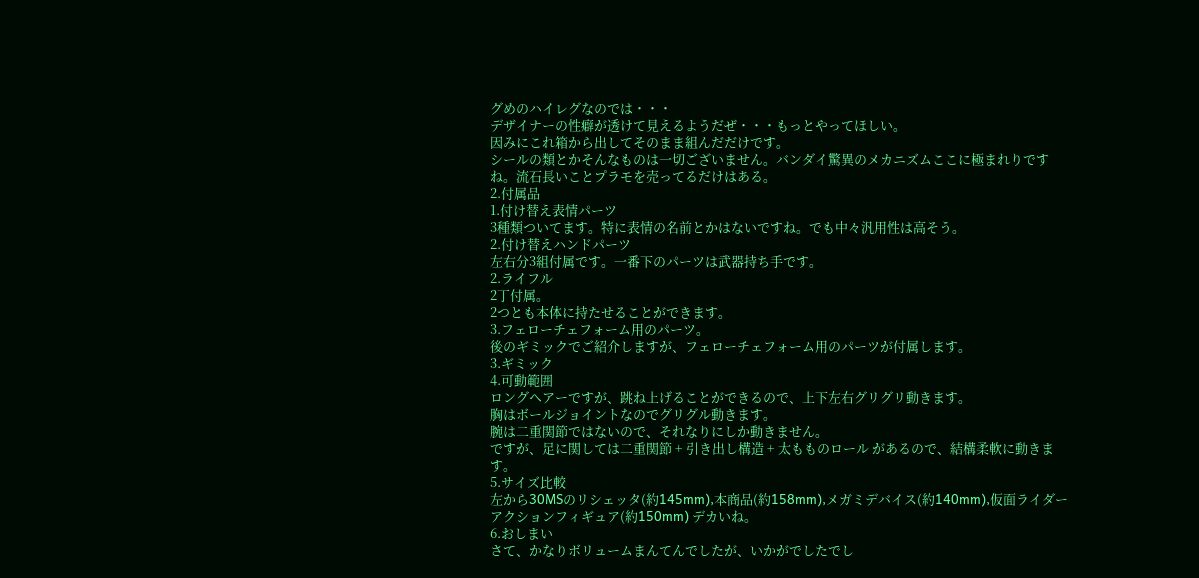グめのハイレグなのでは・・・
デザイナーの性癖が透けて見えるようだぜ・・・もっとやってほしい。
因みにこれ箱から出してそのまま組んだだけです。
シールの類とかそんなものは一切ございません。バンダイ驚異のメカニズムここに極まれりですね。流石長いことプラモを売ってるだけはある。
2.付属品
1.付け替え表情パーツ
3種類ついてます。特に表情の名前とかはないですね。でも中々汎用性は高そう。
2.付け替えハンドパーツ
左右分3組付属です。一番下のパーツは武器持ち手です。
2.ライフル
2丁付属。
2つとも本体に持たせることができます。
3.フェローチェフォーム用のパーツ。
後のギミックでご紹介しますが、フェローチェフォーム用のパーツが付属します。
3.ギミック
4.可動範囲
ロングヘアーですが、跳ね上げることができるので、上下左右グリグリ動きます。
胸はボールジョイントなのでグリグル動きます。
腕は二重関節ではないので、それなりにしか動きません。
ですが、足に関しては二重関節 + 引き出し構造 + 太もものロール があるので、結構柔軟に動きます。
5.サイズ比較
左から30MSのリシェッタ(約145mm),本商品(約158mm),メガミデバイス(約140mm),仮面ライダーアクションフィギュア(約150mm) デカいね。
6.おしまい
さて、かなりボリュームまんてんでしたが、いかがでしたでし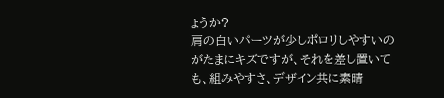ょうか?
肩の白いパーツが少しポロリしやすいのがたまにキズですが、それを差し置いても、組みやすさ、デザイン共に素晴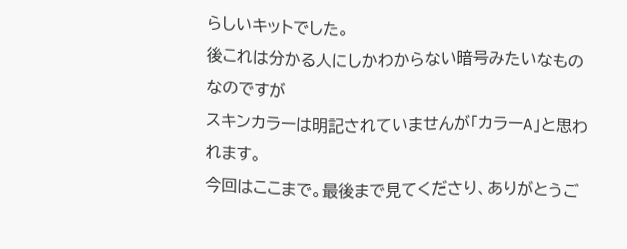らしいキットでした。
後これは分かる人にしかわからない暗号みたいなものなのですが
スキンカラーは明記されていませんが「カラーA」と思われます。
今回はここまで。最後まで見てくださり、ありがとうご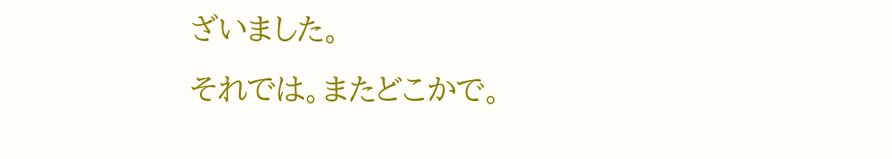ざいました。
それでは。またどこかで。